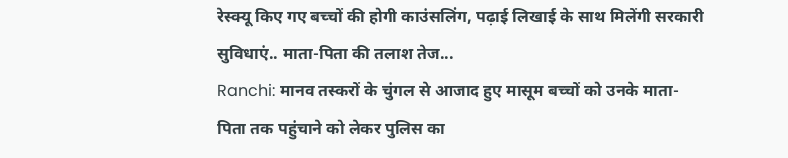रेस्क्यू किए गए बच्चों की होगी काउंसलिंग, पढ़ाई लिखाई के साथ मिलेंगी सरकारी सुविधाएं.. माता-पिता की तलाश तेज...
Ranchi: मानव तस्करों के चुंगल से आजाद हुए मासूम बच्चों को उनके माता-पिता तक पहुंचाने को लेकर पुलिस का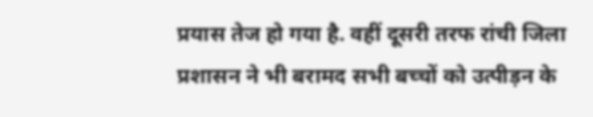प्रयास तेज हो गया है. वहीं दूसरी तरफ रांची जिला प्रशासन ने भी बरामद सभी बच्चों को उत्पीड़न के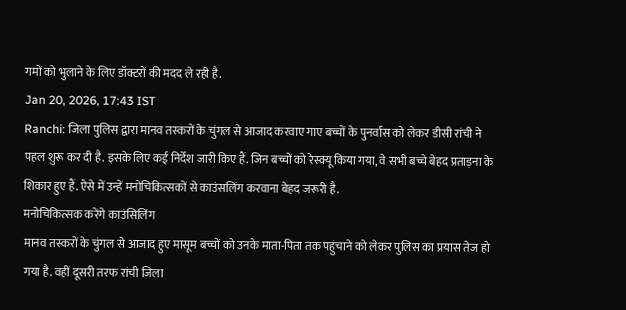गमों को भुलाने के लिए डॉक्टरों की मदद ले रही है.
Jan 20, 2026, 17:43 IST
Ranchi: जिला पुलिस द्वारा मानव तस्करों के चुंगल से आजाद करवाए गाए बच्चों के पुनर्वास को लेकर डीसी रांची ने पहल शुरू कर दी है. इसके लिए कई निर्देश जारी किए हैं. जिन बच्चों को रेस्क्यू किया गया, वे सभी बच्चे बेहद प्रताड़ना के शिकार हुए हैं. ऐसे में उन्हें मनोचिकित्सकों से काउंसलिंग करवाना बेहद जरूरी है.
मनोचिकित्सक करेंगे काउंसिलिंग
मानव तस्करों के चुंगल से आजाद हुए मासूम बच्चों को उनके माता-पिता तक पहुंचाने को लेकर पुलिस का प्रयास तेज हो गया है. वहीं दूसरी तरफ रांची जिला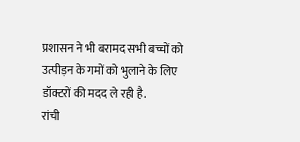प्रशासन ने भी बरामद सभी बच्चों को उत्पीड़न के गमों को भुलाने के लिए डॉक्टरों की मदद ले रही है.
रांची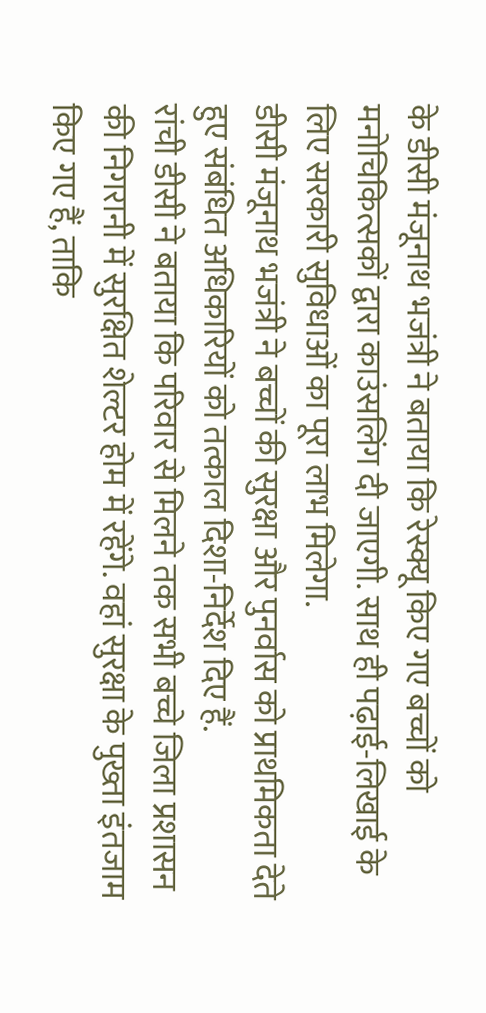के डीसी मंजूनाथ भजंत्री ने बताया कि रेस्क्यू किए गए बच्चों को मनोचिकित्सकों द्वारा काउंसलिंग दी जाएगी. साथ ही पढ़ाई-लिखाई के लिए सरकारी सुविधाओं का पूरा लाभ मिलेगा.
डीसी मंजूनाथ भजंत्री ने बच्चों की सुरक्षा और पुनर्वास को प्राथमिकता देते हुए संबंधित अधिकारियों को तत्काल दिशा-निर्देश दिए हैं.
रांची डीसी ने बताया कि परिवार से मिलने तक सभी बच्चे जिला प्रशासन की निगरानी में सुरक्षित शेल्टर होम में रहेंगे. वहां सुरक्षा के पुख्ता इंतजाम किए गए हैं, ताकि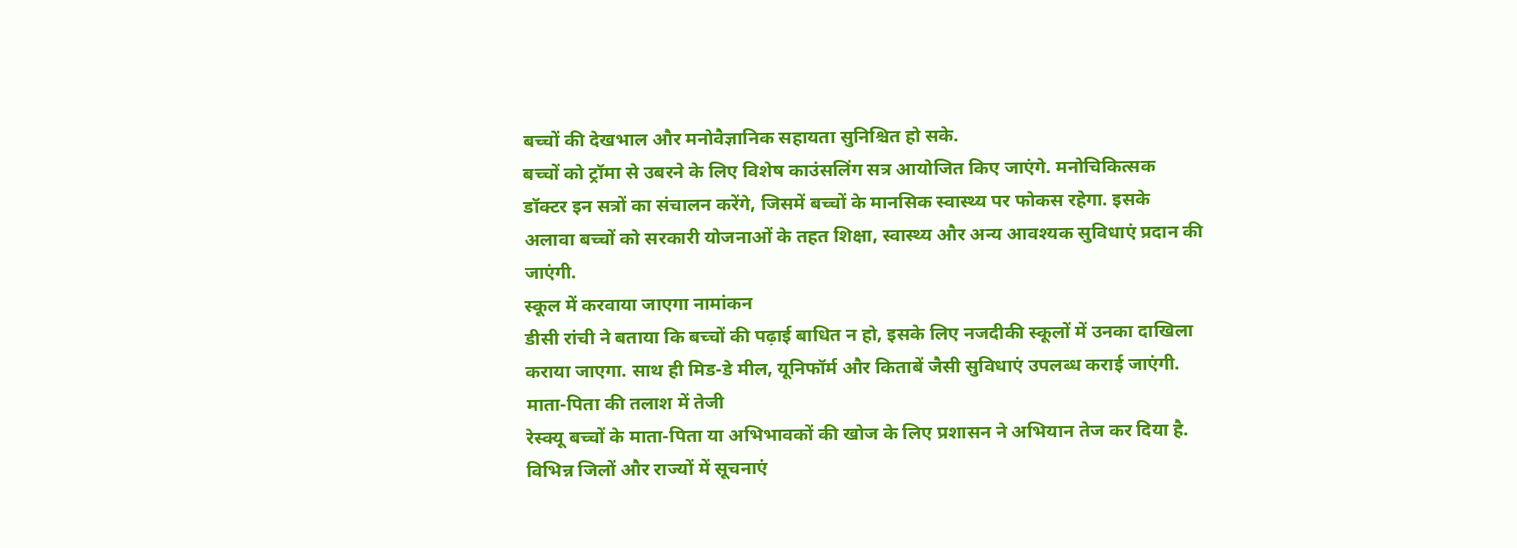बच्चों की देखभाल और मनोवैज्ञानिक सहायता सुनिश्चित हो सके.
बच्चों को ट्रॉमा से उबरने के लिए विशेष काउंसलिंग सत्र आयोजित किए जाएंगे. मनोचिकित्सक डॉक्टर इन सत्रों का संचालन करेंगे, जिसमें बच्चों के मानसिक स्वास्थ्य पर फोकस रहेगा. इसके अलावा बच्चों को सरकारी योजनाओं के तहत शिक्षा, स्वास्थ्य और अन्य आवश्यक सुविधाएं प्रदान की जाएंगी.
स्कूल में करवाया जाएगा नामांकन
डीसी रांची ने बताया कि बच्चों की पढ़ाई बाधित न हो, इसके लिए नजदीकी स्कूलों में उनका दाखिला कराया जाएगा. साथ ही मिड-डे मील, यूनिफॉर्म और किताबें जैसी सुविधाएं उपलब्ध कराई जाएंगी.
माता-पिता की तलाश में तेजी
रेस्क्यू बच्चों के माता-पिता या अभिभावकों की खोज के लिए प्रशासन ने अभियान तेज कर दिया है. विभिन्न जिलों और राज्यों में सूचनाएं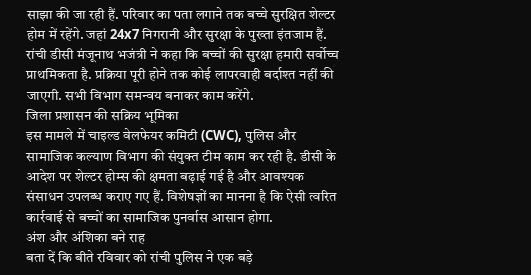साझा की जा रही हैं. परिवार का पता लगाने तक बच्चे सुरक्षित शेल्टर होम में रहेंगे. जहां 24x7 निगरानी और सुरक्षा के पुख्ता इंतजाम हैं. रांची डीसी मंजूनाथ भजंत्री ने कहा कि बच्चों की सुरक्षा हमारी सर्वोच्च प्राथमिकता है. प्रक्रिया पूरी होने तक कोई लापरवाही बर्दाश्त नहीं की जाएगी. सभी विभाग समन्वय बनाकर काम करेंगे.
जिला प्रशासन की सक्रिय भूमिका
इस मामले में चाइल्ड वेलफेयर कमिटी (CWC), पुलिस और सामाजिक कल्याण विभाग की संयुक्त टीम काम कर रही है. डीसी के आदेश पर शेल्टर होम्स की क्षमता बढ़ाई गई है और आवश्यक संसाधन उपलब्ध कराए गए हैं. विशेषज्ञों का मानना है कि ऐसी त्वरित कार्रवाई से बच्चों का सामाजिक पुनर्वास आसान होगा.
अंश और अंशिका बने राह
बता दें कि बीते रविवार को रांची पुलिस ने एक बड़े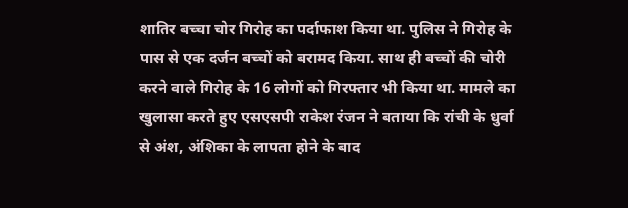शातिर बच्चा चोर गिरोह का पर्दाफाश किया था. पुलिस ने गिरोह के पास से एक दर्जन बच्चों को बरामद किया. साथ ही बच्चों की चोरी करने वाले गिरोह के 16 लोगों को गिरफ्तार भी किया था. मामले का खुलासा करते हुए एसएसपी राकेश रंजन ने बताया कि रांची के धुर्वा से अंश, अंशिका के लापता होने के बाद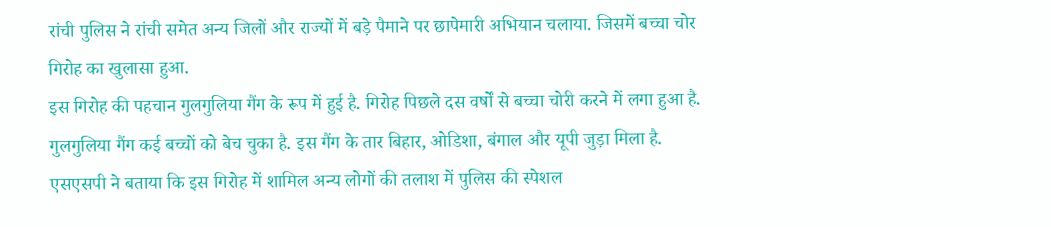रांची पुलिस ने रांची समेत अन्य जिलों और राज्यों में बड़े पैमाने पर छापेमारी अभियान चलाया. जिसमें बच्चा चोर गिरोह का खुलासा हुआ.
इस गिरोह की पहचान गुलगुलिया गैंग के रूप में हुई है. गिरोह पिछले दस वर्षों से बच्चा चोरी करने में लगा हुआ है. गुलगुलिया गैंग कई बच्चों को बेच चुका है. इस गैंग के तार बिहार, ओडिशा, बंगाल और यूपी जुड़ा मिला है. एसएसपी ने बताया कि इस गिरोह में शामिल अन्य लोगों की तलाश में पुलिस की स्पेशल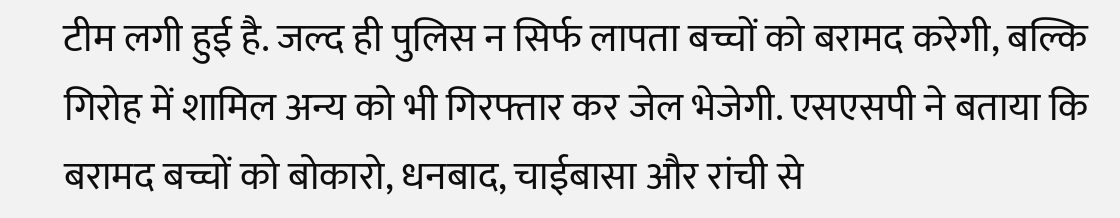टीम लगी हुई है. जल्द ही पुलिस न सिर्फ लापता बच्चों को बरामद करेगी, बल्कि गिरोह में शामिल अन्य को भी गिरफ्तार कर जेल भेजेगी. एसएसपी ने बताया कि बरामद बच्चों को बोकारो, धनबाद, चाईबासा और रांची से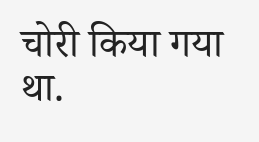चोरी किया गया था.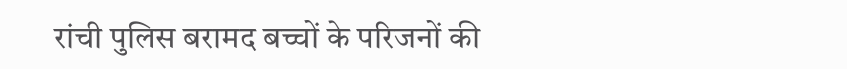रांची पुलिस बरामद बच्चों के परिजनों की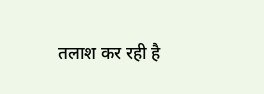तलाश कर रही है